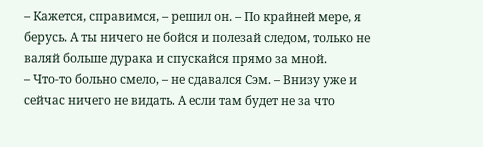– Кажется, справимся, – решил он. – По крайней мере, я берусь. А ты ничего не бойся и полезай следом, только не валяй больше дурака и спускайся прямо за мной.
– Что-то больно смело, – не сдавался Сэм. – Внизу уже и сейчас ничего не видать. А если там будет не за что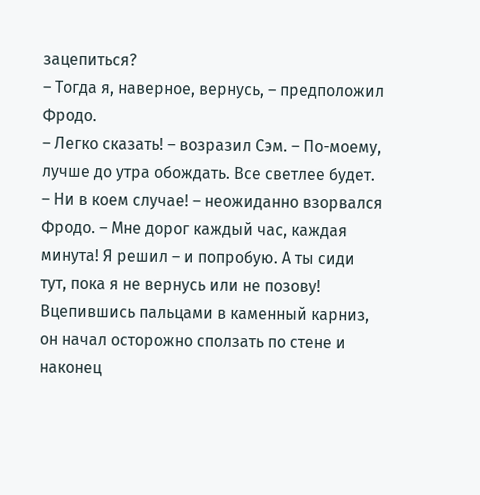зацепиться?
– Тогда я, наверное, вернусь, – предположил Фродо.
– Легко сказать! – возразил Сэм. – По-моему, лучше до утра обождать. Все светлее будет.
– Ни в коем случае! – неожиданно взорвался Фродо. – Мне дорог каждый час, каждая минута! Я решил – и попробую. А ты сиди тут, пока я не вернусь или не позову!
Вцепившись пальцами в каменный карниз, он начал осторожно сползать по стене и наконец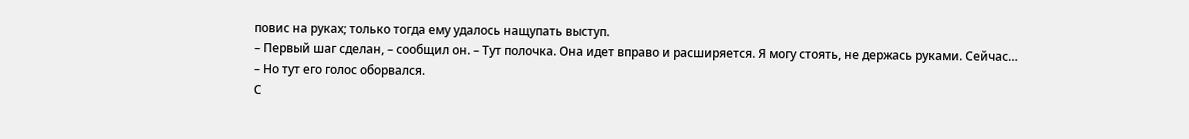повис на руках; только тогда ему удалось нащупать выступ.
– Первый шаг сделан, – сообщил он. – Тут полочка. Она идет вправо и расширяется. Я могу стоять, не держась руками. Сейчас… – Но тут его голос оборвался.
С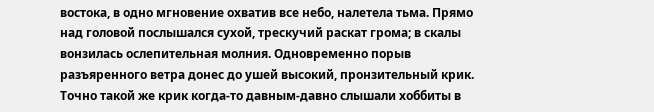востока, в одно мгновение охватив все небо, налетела тьма. Прямо над головой послышался сухой, трескучий раскат грома; в скалы вонзилась ослепительная молния. Одновременно порыв разъяренного ветра донес до ушей высокий, пронзительный крик. Точно такой же крик когда-то давным-давно слышали хоббиты в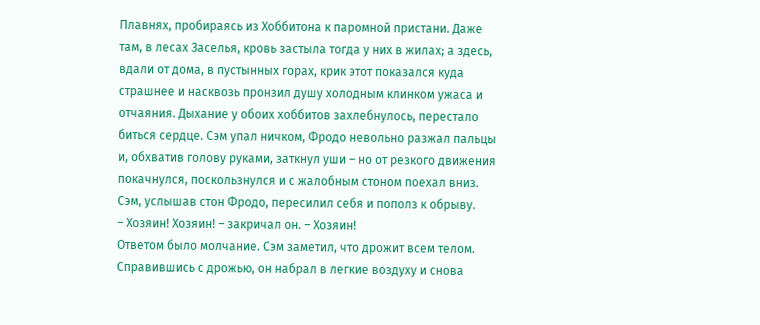Плавнях, пробираясь из Хоббитона к паромной пристани. Даже там, в лесах Заселья, кровь застыла тогда у них в жилах; а здесь, вдали от дома, в пустынных горах, крик этот показался куда страшнее и насквозь пронзил душу холодным клинком ужаса и отчаяния. Дыхание у обоих хоббитов захлебнулось, перестало биться сердце. Сэм упал ничком, Фродо невольно разжал пальцы и, обхватив голову руками, заткнул уши – но от резкого движения покачнулся, поскользнулся и с жалобным стоном поехал вниз.
Сэм, услышав стон Фродо, пересилил себя и пополз к обрыву.
– Хозяин! Хозяин! – закричал он. – Хозяин!
Ответом было молчание. Сэм заметил, что дрожит всем телом. Справившись с дрожью, он набрал в легкие воздуху и снова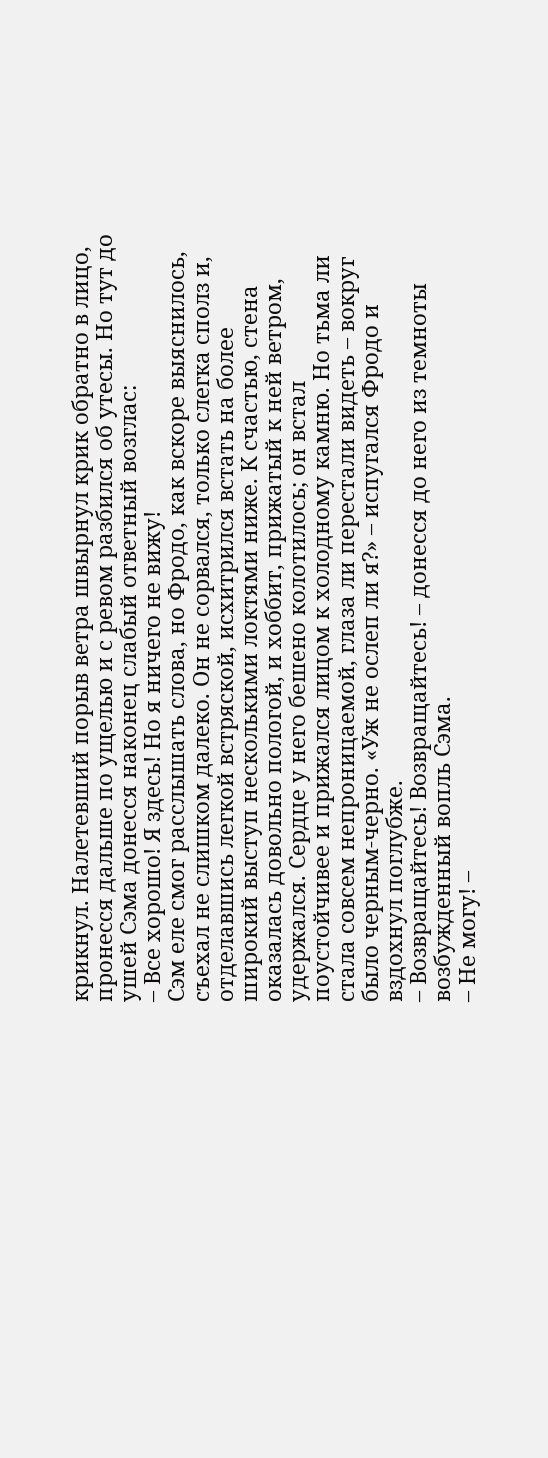крикнул. Налетевший порыв ветра швырнул крик обратно в лицо, пронесся дальше по ущелью и с ревом разбился об утесы. Но тут до ушей Сэма донесся наконец слабый ответный возглас:
– Все хорошо! Я здесь! Но я ничего не вижу!
Сэм еле смог расслышать слова, но Фродо, как вскоре выяснилось, съехал не слишком далеко. Он не сорвался, только слегка сполз и, отделавшись легкой встряской, исхитрился встать на более широкий выступ несколькими локтями ниже. К счастью, стена оказалась довольно пологой, и хоббит, прижатый к ней ветром, удержался. Сердце у него бешено колотилось; он встал поустойчивее и прижался лицом к холодному камню. Но тьма ли стала совсем непроницаемой, глаза ли перестали видеть – вокруг было черным-черно. «Уж не ослеп ли я?» – испугался Фродо и вздохнул поглубже.
– Возвращайтесь! Возвращайтесь! – донесся до него из темноты возбужденный вопль Сэма.
– Не могу! –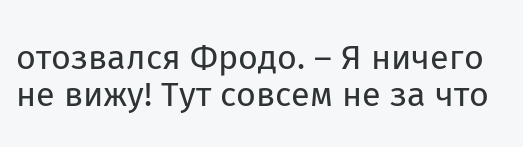отозвался Фродо. – Я ничего не вижу! Тут совсем не за что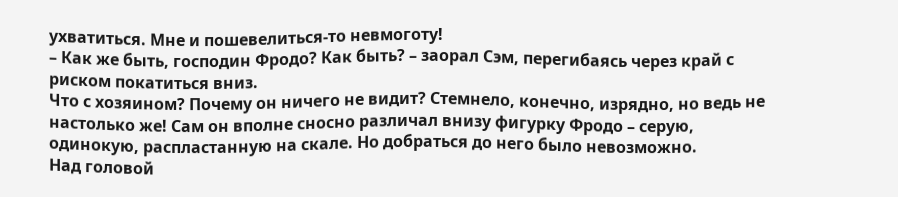ухватиться. Мне и пошевелиться-то невмоготу!
– Как же быть, господин Фродо? Как быть? – заорал Сэм, перегибаясь через край с риском покатиться вниз.
Что с хозяином? Почему он ничего не видит? Стемнело, конечно, изрядно, но ведь не настолько же! Сам он вполне сносно различал внизу фигурку Фродо – серую, одинокую, распластанную на скале. Но добраться до него было невозможно.
Над головой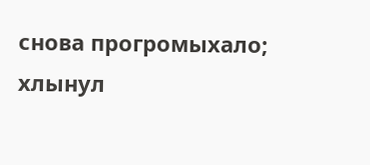снова прогромыхало; хлынул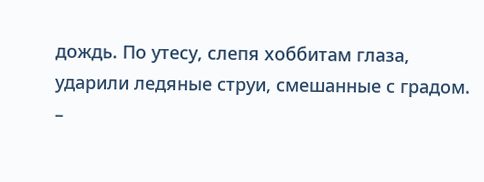дождь. По утесу, слепя хоббитам глаза, ударили ледяные струи, смешанные с градом.
–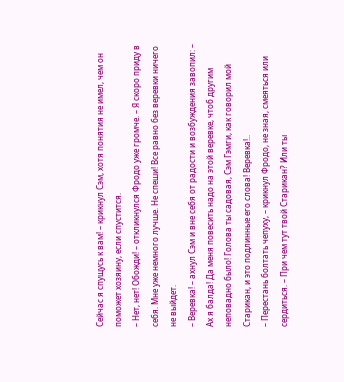Сейчас я спущусь к вам! – крикнул Сэм, хотя понятия не имел, чем он поможет хозяину, если спустится.
– Нет, нет! Обожди! – откликнулся Фродо уже громче. – Я скоро приду в себя. Мне уже немного лучше. Не спеши! Все равно без веревки ничего не выйдет.
– Веревка! – ахнул Сэм и вне себя от радости и возбуждения завопил: – Ах я балда! Да меня повесить надо на этой веревке, чтоб другим неповадно было! Голова ты садовая, Сэм Гэмги, как говорил мой Старикан, и это подлинные его слова! Веревка!..
– Перестань болтать чепуху, – крикнул Фродо, не зная, смеяться или сердиться. – При чем тут твой Старикан? Или ты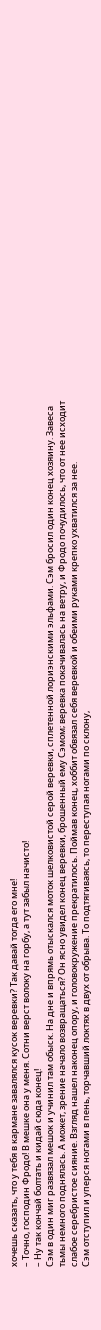хочешь сказать, что у тебя в кармане завалялся кусок веревки? Так давай тогда его мне!
– Точно, господин Фродо! В мешке она у меня. Сотни верст волоку на горбу, а тут забыл начисто!
– Ну так кончай болтать и кидай сюда конец!
Сэм в один миг развязал мешок и учинил там обыск. На дне и впрямь отыскался моток шелковистой серой веревки, сплетенной лориэнскими эльфами. Сэм бросил один конец хозяину. Завеса тьмы немного поднялась. А может, зрение начало возвращаться? Он ясно увидел конец веревки, брошенный ему Сэмом; веревка покачивалась на ветру, и Фродо почудилось, что от нее исходит слабое серебристое сияние. Взгляд нашел наконец опору, и головокружение прекратилось. Поймав конец, хоббит обвязал себя веревкой и обеими руками крепко ухватился за нее.
Сэм отступил и уперся ногами в пень, торчавший локтях в двух от обрыва. То подтягиваясь, то переступая ногами по склону,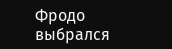Фродо выбрался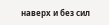наверх и без сил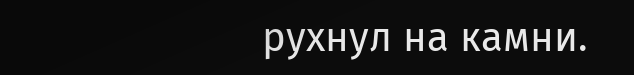рухнул на камни.